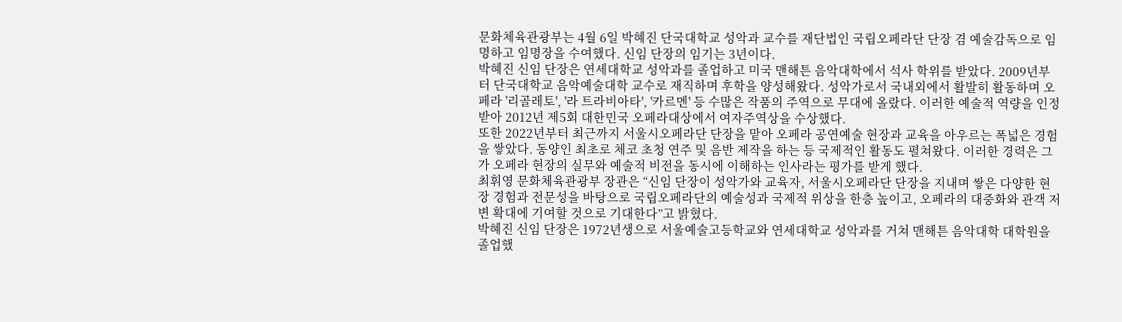문화체육관광부는 4월 6일 박혜진 단국대학교 성악과 교수를 재단법인 국립오페라단 단장 겸 예술감독으로 임명하고 임명장을 수여했다. 신임 단장의 임기는 3년이다.
박혜진 신임 단장은 연세대학교 성악과를 졸업하고 미국 맨해튼 음악대학에서 석사 학위를 받았다. 2009년부터 단국대학교 음악예술대학 교수로 재직하며 후학을 양성해왔다. 성악가로서 국내외에서 활발히 활동하며 오페라 '리골레토', '라 트라비아타', '카르멘' 등 수많은 작품의 주역으로 무대에 올랐다. 이러한 예술적 역량을 인정받아 2012년 제5회 대한민국 오페라대상에서 여자주역상을 수상했다.
또한 2022년부터 최근까지 서울시오페라단 단장을 맡아 오페라 공연예술 현장과 교육을 아우르는 폭넓은 경험을 쌓았다. 동양인 최초로 체코 초청 연주 및 음반 제작을 하는 등 국제적인 활동도 펼쳐왔다. 이러한 경력은 그가 오페라 현장의 실무와 예술적 비전을 동시에 이해하는 인사라는 평가를 받게 했다.
최휘영 문화체육관광부 장관은 “신임 단장이 성악가와 교육자, 서울시오페라단 단장을 지내며 쌓은 다양한 현장 경험과 전문성을 바탕으로 국립오페라단의 예술성과 국제적 위상을 한층 높이고, 오페라의 대중화와 관객 저변 확대에 기여할 것으로 기대한다”고 밝혔다.
박혜진 신임 단장은 1972년생으로 서울예술고등학교와 연세대학교 성악과를 거쳐 맨해튼 음악대학 대학원을 졸업했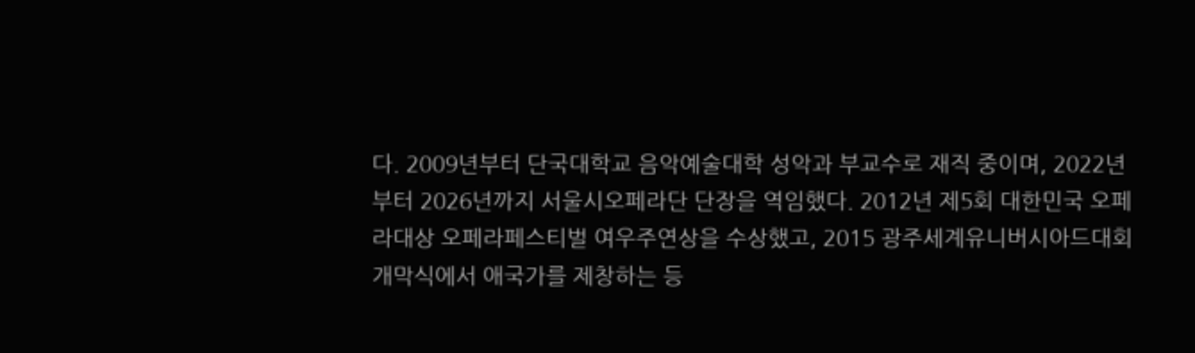다. 2009년부터 단국대학교 음악예술대학 성악과 부교수로 재직 중이며, 2022년부터 2026년까지 서울시오페라단 단장을 역임했다. 2012년 제5회 대한민국 오페라대상 오페라페스티벌 여우주연상을 수상했고, 2015 광주세계유니버시아드대회 개막식에서 애국가를 제창하는 등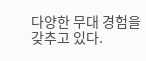다양한 무대 경험을 갖추고 있다.